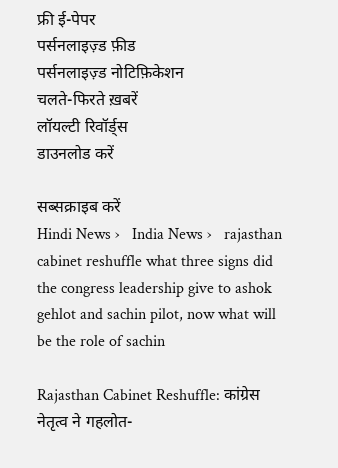फ्री ई-पेपर
पर्सनलाइज़्ड फ़ीड
पर्सनलाइज़्ड नोटिफ़िकेशन
चलते-फिरते ख़बरें
लॉयल्टी रिवॉर्ड्स
डाउनलोड करें

सब्सक्राइब करें
Hindi News ›   India News ›   rajasthan cabinet reshuffle what three signs did the congress leadership give to ashok gehlot and sachin pilot, now what will be the role of sachin

Rajasthan Cabinet Reshuffle: कांग्रेस नेतृत्व ने गहलोत-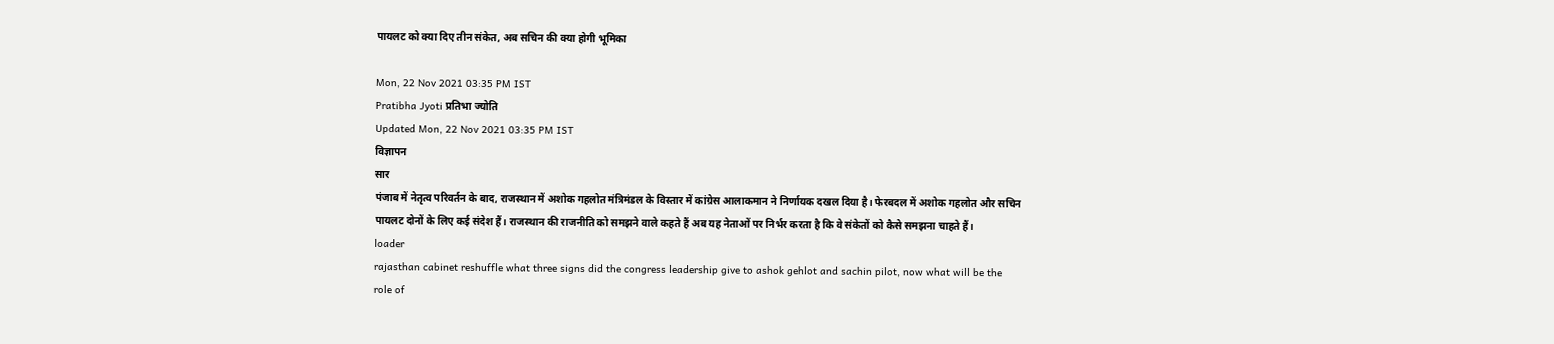पायलट को क्या दिए तीन संकेत, अब सचिन की क्या होगी भूमिका

Mon, 22 Nov 2021 03:35 PM IST
Pratibha Jyoti प्रतिभा ज्योति
Updated Mon, 22 Nov 2021 03:35 PM IST
विज्ञापन
सार
पंजाब में नेतृत्व परिवर्तन के बाद, राजस्थान में अशोक गहलोत मंत्रिमंडल के विस्तार में कांग्रेस आलाकमान ने निर्णायक दखल दिया है। फेरबदल में अशोक गहलोत और सचिन पायलट दोनों के लिए कई संदेश हैं। राजस्थान की राजनीति को समझने वाले कहते हैं अब यह नेताओं पर निर्भर करता है कि वे संकेतों को कैसे समझना चाहते हैं।
loader
rajasthan cabinet reshuffle what three signs did the congress leadership give to ashok gehlot and sachin pilot, now what will be the role of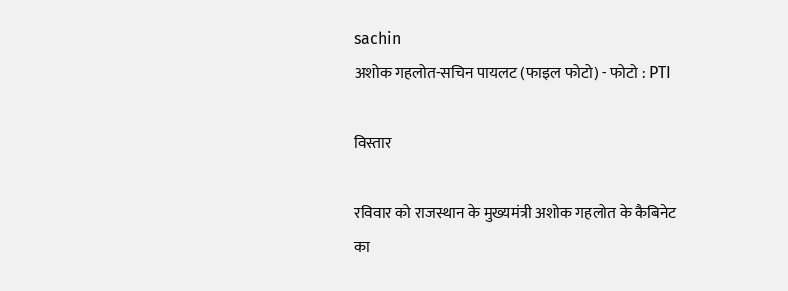sachin
अशोक गहलोत-सचिन पायलट (फाइल फोटो) - फोटो : PTI

विस्तार

रविवार को राजस्थान के मुख्यमंत्री अशोक गहलोत के कैबिनेट का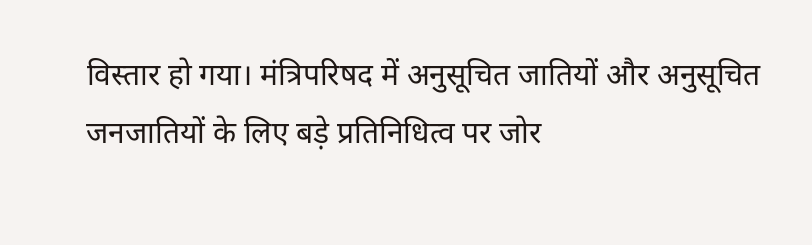विस्तार हो गया। मंत्रिपरिषद में अनुसूचित जातियों और अनुसूचित जनजातियों के लिए बड़े प्रतिनिधित्व पर जोर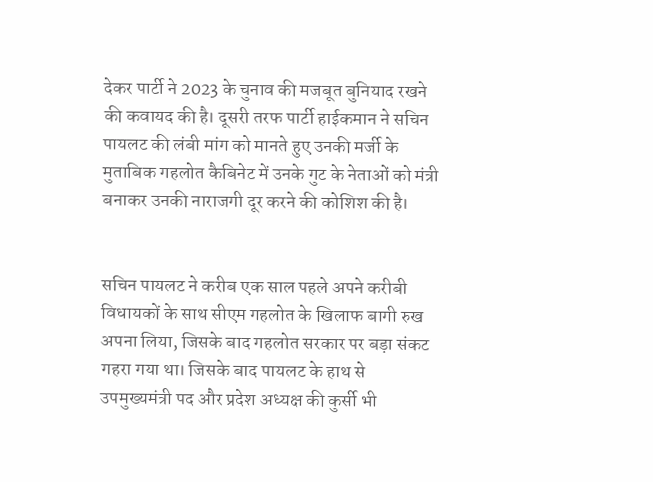देकर पार्टी ने 2023 के चुनाव की मजबूत बुनियाद रखने की कवायद की है। दूसरी तरफ पार्टी हाईकमान ने सचिन पायलट की लंबी मांग को मानते हुए उनकी मर्जी के मुताबिक गहलोत कैबिनेट में उनके गुट के नेताओं को मंत्री बनाकर उनकी नाराजगी दूर करने की कोशिश की है।


सचिन पायलट ने करीब एक साल पहले अपने करीबी विधायकों के साथ सीएम गहलोत के खिलाफ बागी रुख अपना लिया, जिसके बाद गहलोत सरकार पर बड़ा संकट गहरा गया था। जिसके बाद पायलट के हाथ से उपमुख्यमंत्री पद और प्रदेश अध्यक्ष की कुर्सी भी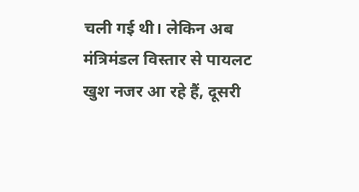चली गई थी। लेकिन अब मंत्रिमंडल विस्तार से पायलट खुश नजर आ रहे हैं, दूसरी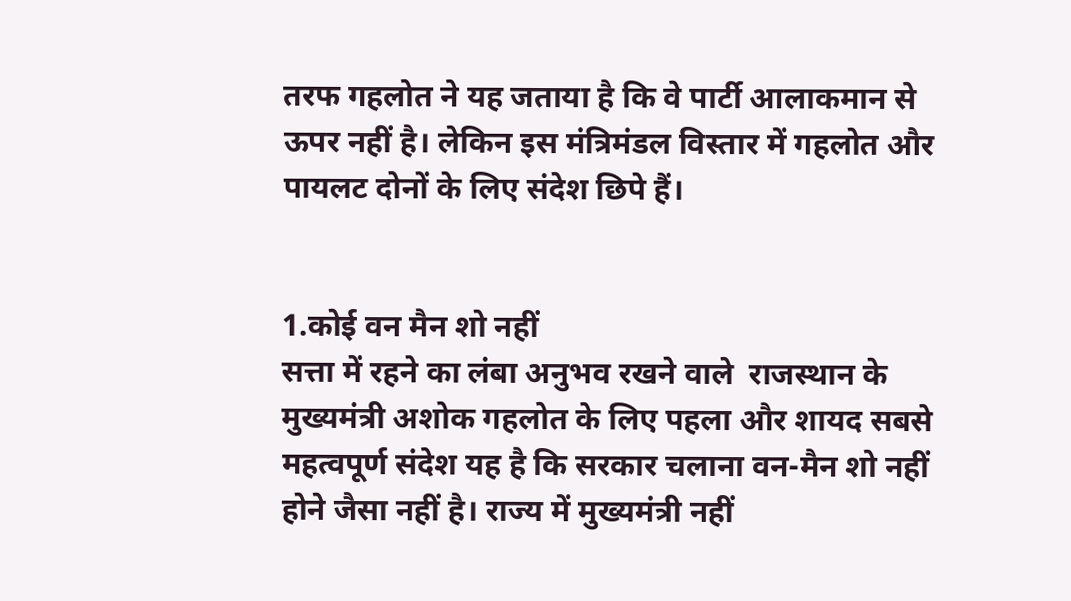तरफ गहलोत ने यह जताया है कि वे पार्टी आलाकमान से ऊपर नहीं है। लेकिन इस मंत्रिमंडल विस्तार में गहलोत और पायलट दोनों के लिए संदेश छिपे हैं।


1.कोई वन मैन शो नहीं
सत्ता में रहने का लंबा अनुभव रखने वाले  राजस्थान के मुख्यमंत्री अशोक गहलोत के लिए पहला और शायद सबसे महत्वपूर्ण संदेश यह है कि सरकार चलाना वन-मैन शो नहीं होने जैसा नहीं है। राज्य में मुख्यमंत्री नहीं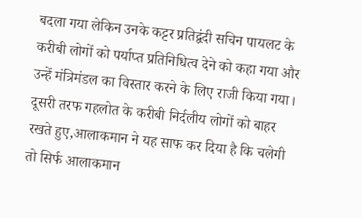बदला गया लेकिन उनके कट्टर प्रतिद्वंदी सचिन पायलट के करीबी लोगों को पर्याप्त प्रतिनिधित्व देने को कहा गया और उन्हें मंत्रिमंडल का विस्तार करने के लिए राजी किया गया। दूसरी तरफ गहलोत के करीबी निर्दलीय लोगों को बाहर रखते हुए,आलाकमान ने यह साफ कर दिया है कि चलेगी तो सिर्फ आलाकमान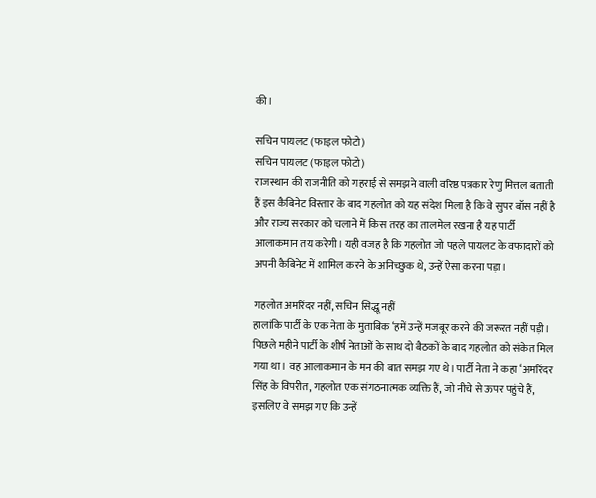की।

सचिन पायलट (फाइल फोटो)
सचिन पायलट (फाइल फोटो)
राजस्थान की राजनीति को गहराई से समझने वाली वरिष्ठ पत्रकार रेणु मित्तल बताती हैं इस कैबिनेट विस्तार के बाद गहलोत को यह संदेश मिला है कि वे सुपर बॉस नहीं है और राज्य सरकार को चलाने में किस तरह का तालमेल रखना है यह पार्टी आलाकमान तय करेगी। यही वजह है कि गहलोत जो पहले पायलट के वफादारों को अपनी कैबिनेट में शामिल करने के अनिच्छुक थे, उन्हें ऐसा करना पड़ा।

गहलोत अमरिंदर नहीं, सचिन सिद्धू नहीं
हालांकि पार्टी के एक नेता के मुताबिक ‘हमें उन्हें मजबूर करने की जरूरत नहीं पड़ी। पिछले महीने पार्टी के शीर्ष नेताओं के साथ दो बैठकों के बाद गहलोत को संकेत मिल गया था। वह आलाकमान के मन की बात समझ गए थे। पार्टी नेता ने कहा ‘अमरिंदर सिंह के विपरीत, गहलोत एक संगठनात्मक व्यक्ति हैं, जो नीचे से ऊपर पहुंचे हैं, इसलिए वे समझ गए कि उन्हें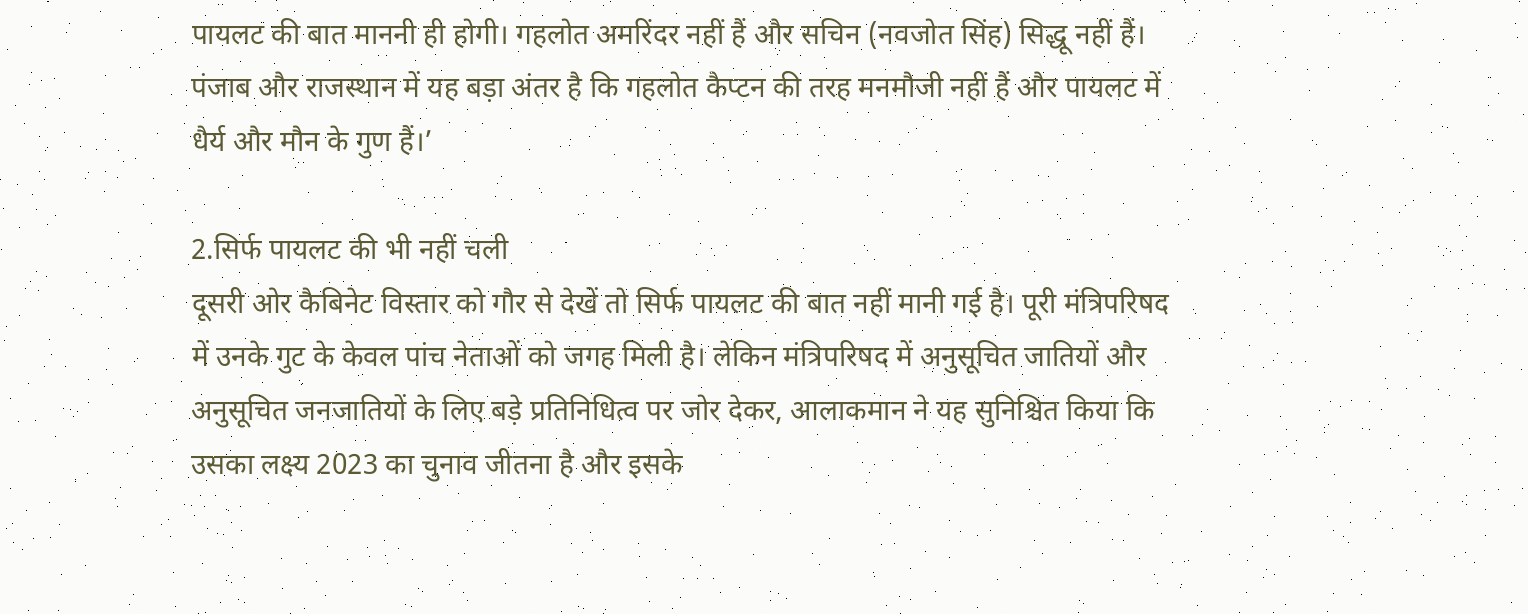पायलट की बात माननी ही होगी। गहलोत अमरिंदर नहीं हैं और सचिन (नवजोत सिंह) सिद्धू नहीं हैं। पंजाब और राजस्थान में यह बड़ा अंतर है कि गहलोत कैप्टन की तरह मनमौजी नहीं हैं और पायलट में धैर्य और मौन के गुण हैं।’

2.सिर्फ पायलट की भी नहीं चली
दूसरी ओर कैबिनेट विस्तार को गौर से देखें तो सिर्फ पायलट की बात नहीं मानी गई है। पूरी मंत्रिपरिषद में उनके गुट के केवल पांच नेताओं को जगह मिली है। लेकिन मंत्रिपरिषद में अनुसूचित जातियों और अनुसूचित जनजातियों के लिए बड़े प्रतिनिधित्व पर जोर देकर, आलाकमान ने यह सुनिश्चित किया कि उसका लक्ष्य 2023 का चुनाव जीतना है और इसके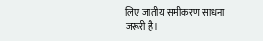लिए जातीय समीकरण साधना जरूरी है।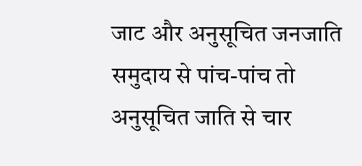जाट और अनुसूचित जनजाति समुदाय से पांच-पांच तो अनुसूचित जाति से चार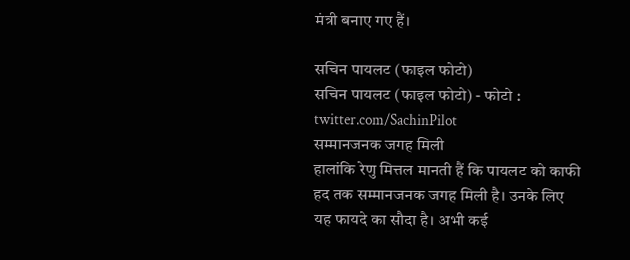मंत्री बनाए गए हैं।

सचिन पायलट (फाइल फोटो)
सचिन पायलट (फाइल फोटो) - फोटो : twitter.com/SachinPilot
सम्मानजनक जगह मिली
हालांकि रेणु मित्तल मानती हैं कि पायलट को काफी हद तक सम्मानजनक जगह मिली है। उनके लिए यह फायदे का सौदा है। अभी कई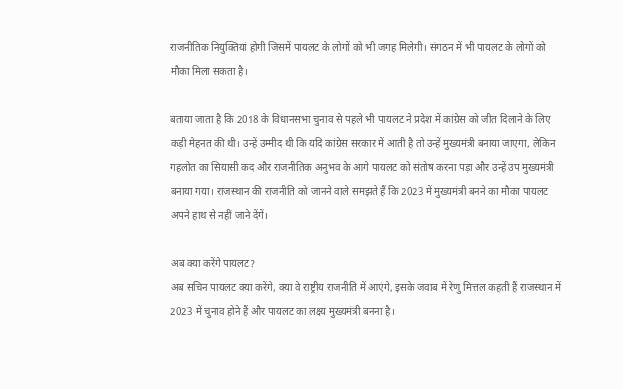राजनीतिक नियुक्तियां होगी जिसमें पायलट के लोगों को भी जगह मिलेगी। संगठन में भी पायलट के लोगों को मौका मिला सकता है।

बताया जाता है कि 2018 के विधानसभा चुनाव से पहले भी पायलट ने प्रदेश में कांग्रेस को जीत दिलाने के लिए कड़ी मेहनत की थी। उन्हें उम्मीद थी कि यदि कांग्रेस सरकार में आती है तो उन्हें मुख्यमंत्री बनाया जाएगा, लेकिन गहलोत का सियासी कद और राजनीतिक अनुभव के आगे पायलट को संतोष करना पड़ा और उन्हें उप मुख्यमंत्री बनाया गया। राजस्थान की राजनीति को जानने वाले समझते हैं कि 2023 में मुख्यमंत्री बनने का मौका पायलट अपने हाथ से नहीं जाने देंगें।

अब क्या करेंगे पायलट?
अब सचिन पायलट क्या करेंगे, क्या वे राष्ट्रीय राजनीति में आएंगे, इसके जवाब में रेणु मित्तल कहती हैं राजस्थान में 2023 में चुनाव होने हैं और पायलट का लक्ष्य मुख्यमंत्री बनना है।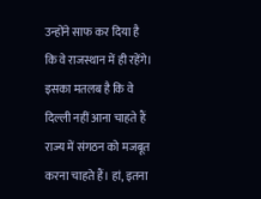उन्होंने साफ कर दिया है कि वे राजस्थान में ही रहेंगे। इसका मतलब है कि वे दिल्ली नहीं आना चाहते हैं राज्य में संगठन को मजबूत करना चाहते हैं। हां, इतना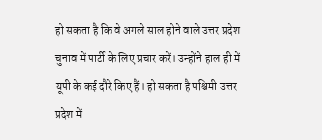हो सकता है कि वे अगले साल होने वाले उत्तर प्रदेश चुनाव में पार्टी के लिए प्रचार करें। उन्होंने हाल ही में यूपी के कई दौरे किए हैं। हो सकता है पश्चिमी उत्तर प्रदेश में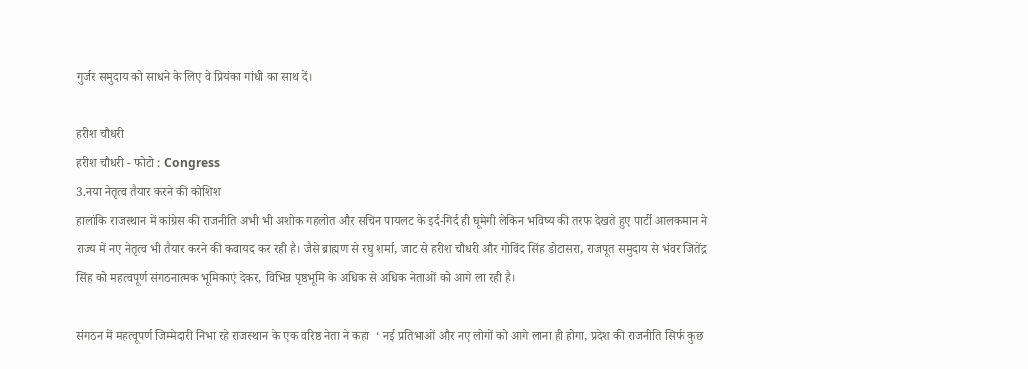गुर्जर समुदाय को साधने के लिए वे प्रियंका गांधी का साथ दें।

हरीश चौधरी
हरीश चौधरी - फोटो : Congress
3.नया नेतृत्व तैयार करने की कोशिश
हालांकि राजस्थान में कांग्रेस की राजनीति अभी भी अशोक गहलोत और सचिन पायलट के इर्द-गिर्द ही घूमेगी लेकिन भविष्य की तरफ देखते हुए पार्टी आलकमान ने राज्य में नए नेतृत्व भी तैयार करने की कवायद कर रही है। जैसे ब्राह्मण से रघु शर्मा, जाट से हरीश चौधरी और गोविंद सिंह डोटासरा, राजपूत समुदाय से भंवर जितेंद्र सिंह को महत्वपूर्ण संगठनात्मक भूमिकाएं देकर, विभिन्न पृष्ठभूमि के अधिक से अधिक नेताओं को आगे ला रही है।

संगठन में महत्वूपर्ण जिम्मेदारी निभा रहे राजस्थान के एक वरिष्ठ नेता ने कहा  ‘ नई प्रतिभाओं और नए लोगों को आगे लाना ही होगा, प्रदेश की राजनीति सिर्फ कुछ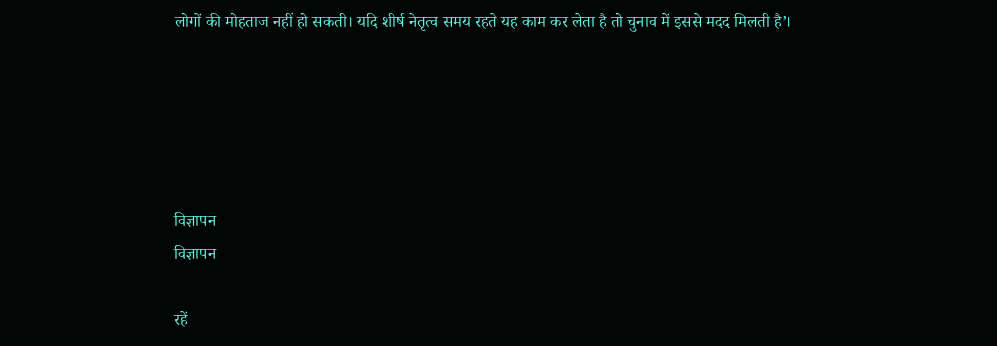लोगों की मोहताज नहीं हो सकती। यदि शीर्ष नेतृत्व समय रहते यह काम कर लेता है तो चुनाव में इससे मदद मिलती है’।





विज्ञापन
विज्ञापन

रहें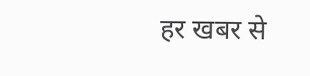हर खबर से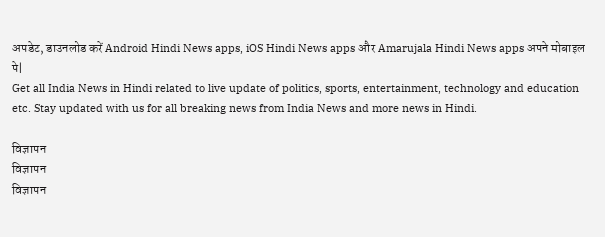अपडेट, डाउनलोड करें Android Hindi News apps, iOS Hindi News apps और Amarujala Hindi News apps अपने मोबाइल पे|
Get all India News in Hindi related to live update of politics, sports, entertainment, technology and education etc. Stay updated with us for all breaking news from India News and more news in Hindi.

विज्ञापन
विज्ञापन
विज्ञापन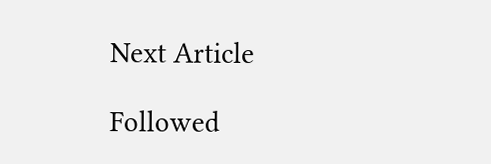Next Article

Followed